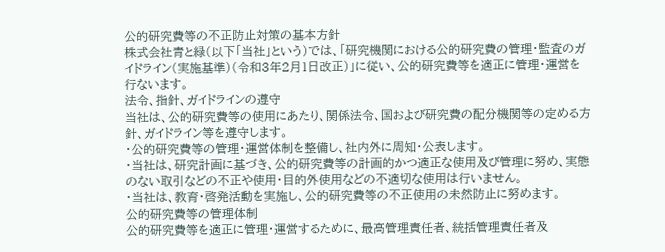公的研究費等の不正防止対策の基本方針
株式会社青と緑(以下「当社」という)では、「研究機関における公的研究費の管理・監査のガイドライン(実施基準)(令和3年2月1日改正)」に従い、公的研究費等を適正に管理・運営を行ないます。
法令、指針、ガイドラインの遵守
当社は、公的研究費等の使用にあたり、関係法令、国および研究費の配分機関等の定める方針、ガイドライン等を遵守します。
・公的研究費等の管理・運営体制を整備し、社内外に周知・公表します。
・当社は、研究計画に基づき、公的研究費等の計画的かつ適正な使用及び管理に努め、実態のない取引などの不正や使用・目的外使用などの不適切な使用は行いません。
・当社は、教育・啓発活動を実施し、公的研究費等の不正使用の未然防止に努めます。
公的研究費等の管理体制
公的研究費等を適正に管理・運営するために、最高管理責任者、統括管理責任者及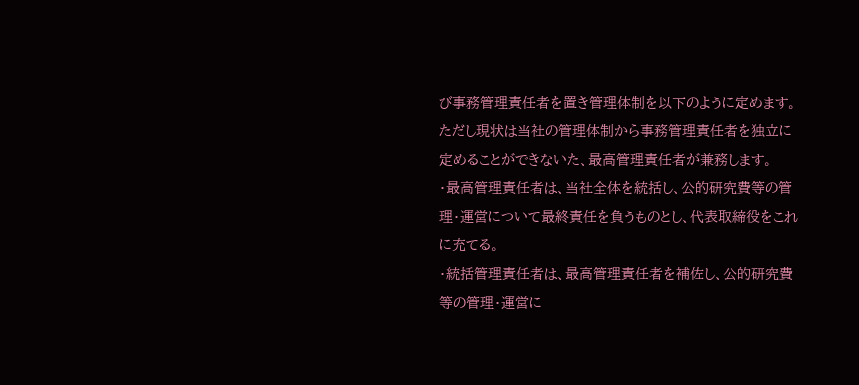び事務管理責任者を置き管理体制を以下のように定めます。ただし現状は当社の管理体制から事務管理責任者を独立に定めることができないた、最高管理責任者が兼務します。
・最高管理責任者は、当社全体を統括し、公的研究費等の管理・運営について最終責任を負うものとし、代表取締役をこれに充てる。
・統括管理責任者は、最高管理責任者を補佐し、公的研究費等の管理・運営に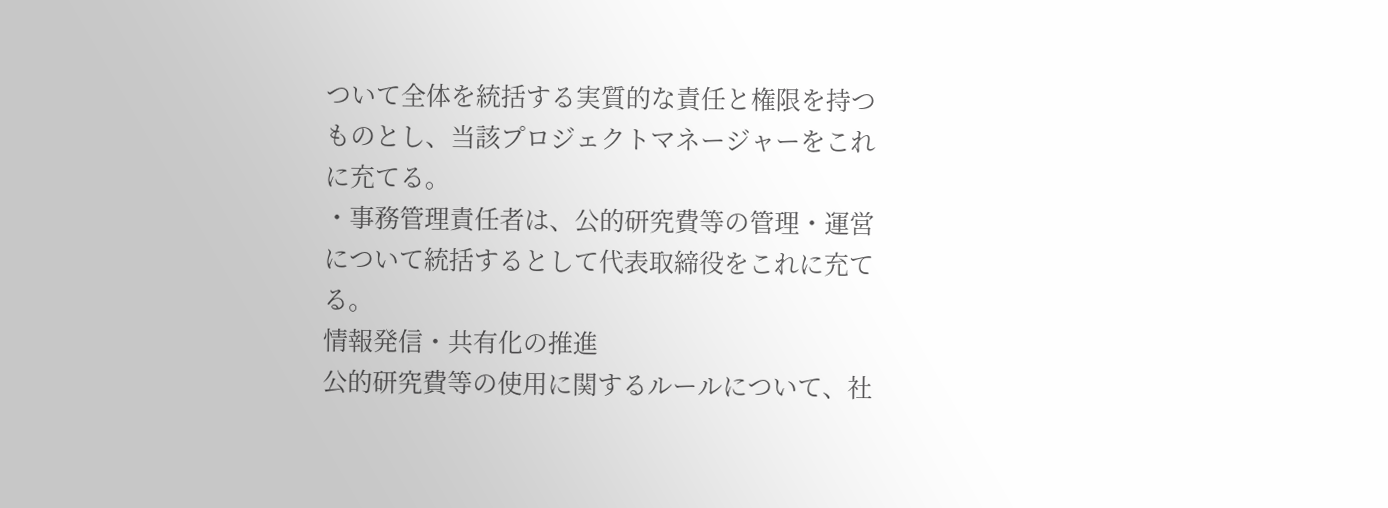ついて全体を統括する実質的な責任と権限を持つものとし、当該プロジェクトマネージャーをこれに充てる。
・事務管理責任者は、公的研究費等の管理・運営について統括するとして代表取締役をこれに充てる。
情報発信・共有化の推進
公的研究費等の使用に関するルールについて、社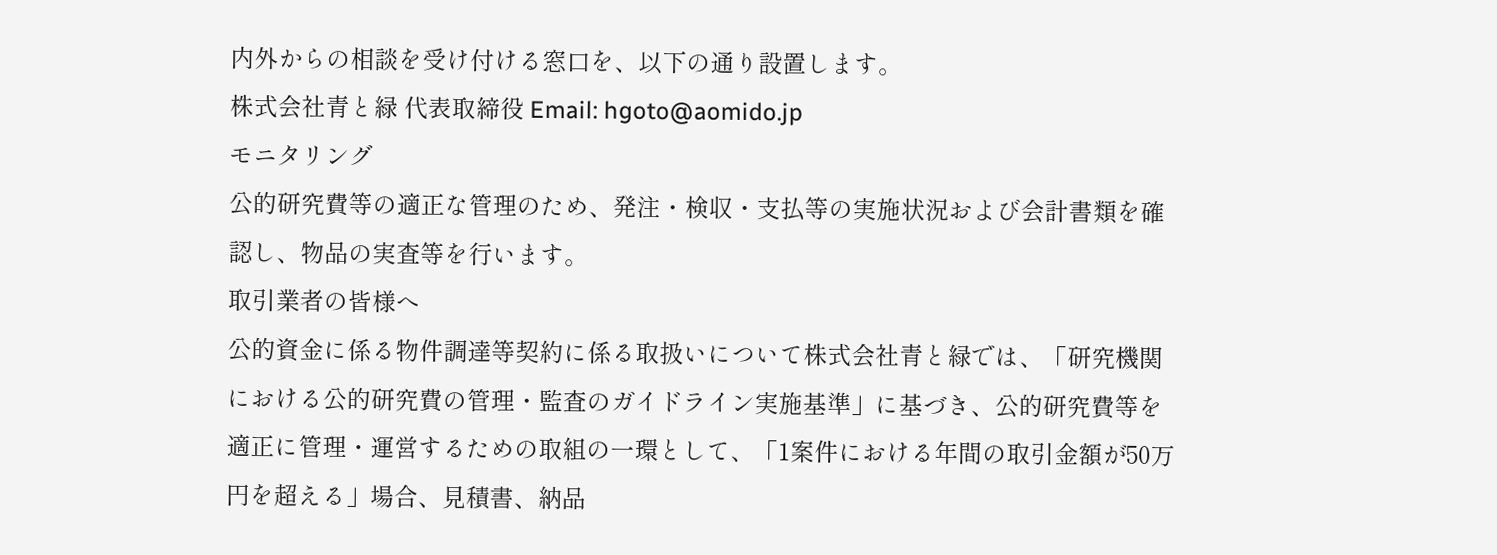内外からの相談を受け付ける窓口を、以下の通り設置します。
株式会社青と緑 代表取締役 Email: hgoto@aomido.jp
モニタリング
公的研究費等の適正な管理のため、発注・検収・支払等の実施状況および会計書類を確認し、物品の実査等を行います。
取引業者の皆様へ
公的資金に係る物件調達等契約に係る取扱いについて株式会社青と緑では、「研究機関における公的研究費の管理・監査のガイドライン実施基準」に基づき、公的研究費等を適正に管理・運営するための取組の一環として、「1案件における年間の取引金額が50万円を超える」場合、見積書、納品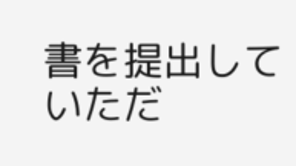書を提出していただ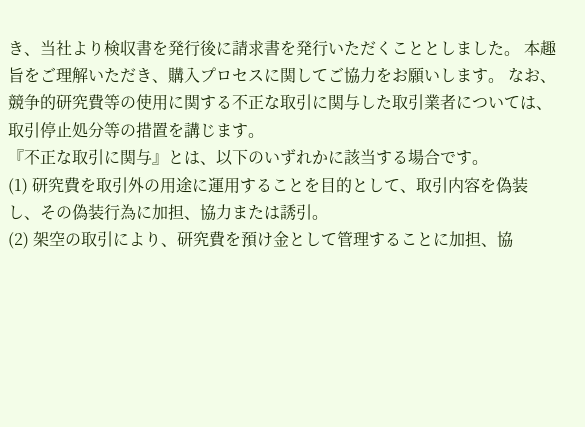き、当社より検収書を発行後に請求書を発行いただくこととしました。 本趣旨をご理解いただき、購入プロセスに関してご協力をお願いします。 なお、競争的研究費等の使用に関する不正な取引に関与した取引業者については、取引停止処分等の措置を講じます。
『不正な取引に関与』とは、以下のいずれかに該当する場合です。
(1) 研究費を取引外の用途に運用することを目的として、取引内容を偽装し、その偽装行為に加担、協力または誘引。
(2) 架空の取引により、研究費を預け金として管理することに加担、協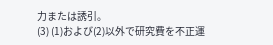力または誘引。
(3) (1)および(2)以外で研究費を不正運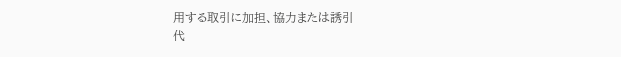用する取引に加担、協力または誘引
代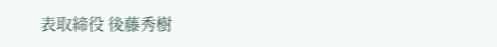表取締役 後藤秀樹